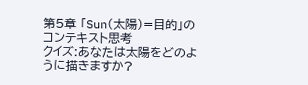第5章 「Sun(太陽)=目的」のコンテキスト思考
クイズ:あなたは太陽をどのように描きますか?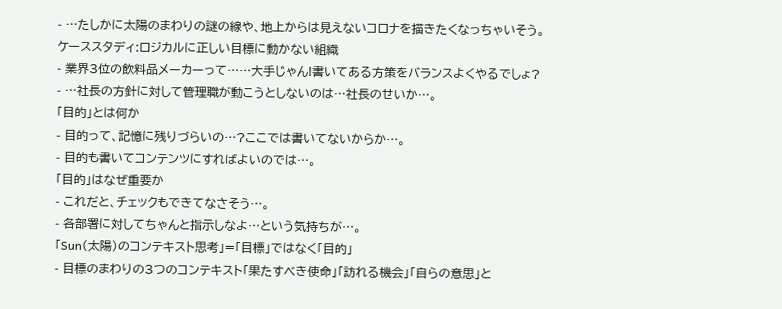- …たしかに太陽のまわりの謎の線や、地上からは見えないコロナを描きたくなっちゃいそう。
ケーススタディ:ロジカルに正しい目標に動かない組織
- 業界3位の飲料品メーカーって……大手じゃん!書いてある方策をバランスよくやるでしょ?
- …社長の方針に対して管理職が動こうとしないのは…社長のせいか…。
「目的」とは何か
- 目的って、記憶に残りづらいの…?ここでは書いてないからか…。
- 目的も書いてコンテンツにすればよいのでは…。
「目的」はなぜ重要か
- これだと、チェックもできてなさそう…。
- 各部署に対してちゃんと指示しなよ…という気持ちが…。
「Sun(太陽)のコンテキスト思考」=「目標」ではなく「目的」
- 目標のまわりの3つのコンテキスト「果たすべき使命」「訪れる機会」「自らの意思」と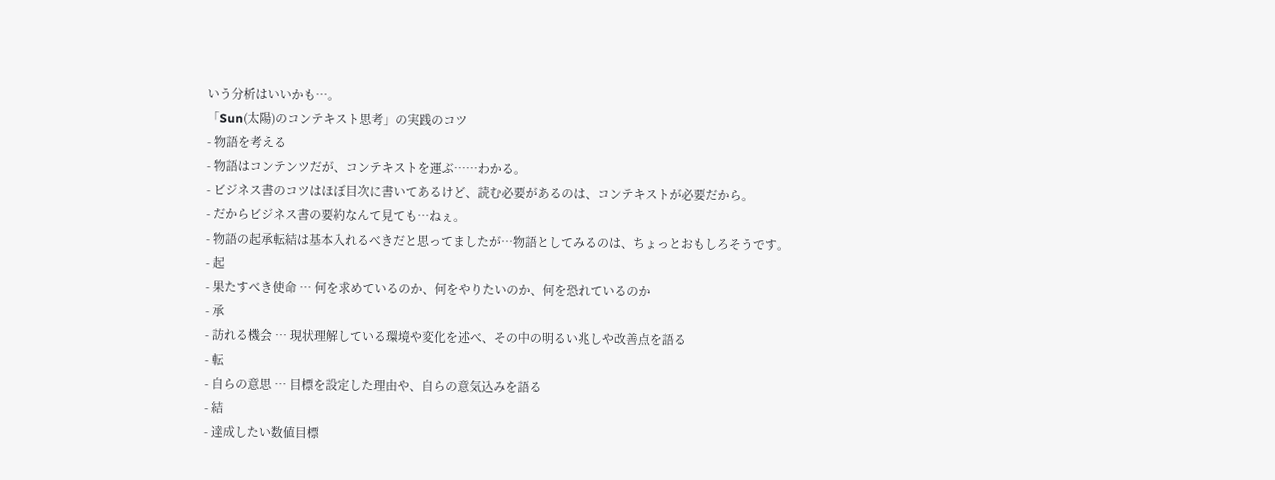いう分析はいいかも…。
「Sun(太陽)のコンテキスト思考」の実践のコツ
- 物語を考える
- 物語はコンテンツだが、コンテキストを運ぶ……わかる。
- ビジネス書のコツはほぼ目次に書いてあるけど、読む必要があるのは、コンテキストが必要だから。
- だからビジネス書の要約なんて見ても…ねぇ。
- 物語の起承転結は基本入れるべきだと思ってましたが…物語としてみるのは、ちょっとおもしろそうです。
- 起
- 果たすべき使命 … 何を求めているのか、何をやりたいのか、何を恐れているのか
- 承
- 訪れる機会 … 現状理解している環境や変化を述べ、その中の明るい兆しや改善点を語る
- 転
- 自らの意思 … 目標を設定した理由や、自らの意気込みを語る
- 結
- 達成したい数値目標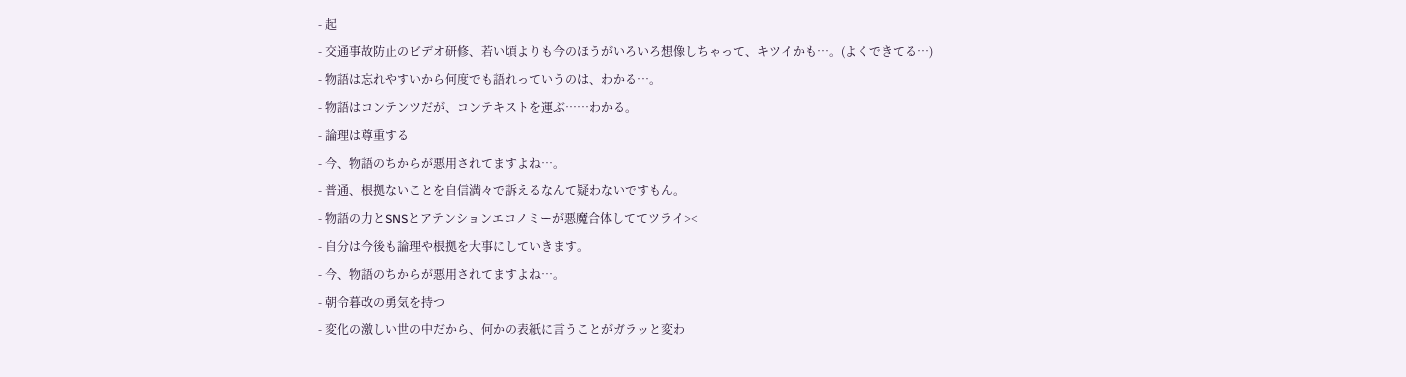- 起
- 交通事故防止のビデオ研修、若い頃よりも今のほうがいろいろ想像しちゃって、キツイかも…。(よくできてる…)
- 物語は忘れやすいから何度でも語れっていうのは、わかる…。
- 物語はコンテンツだが、コンテキストを運ぶ……わかる。
- 論理は尊重する
- 今、物語のちからが悪用されてますよね…。
- 普通、根拠ないことを自信満々で訴えるなんて疑わないですもん。
- 物語の力とSNSとアテンションエコノミーが悪魔合体しててツライ><
- 自分は今後も論理や根拠を大事にしていきます。
- 今、物語のちからが悪用されてますよね…。
- 朝令暮改の勇気を持つ
- 変化の激しい世の中だから、何かの表紙に言うことがガラッと変わ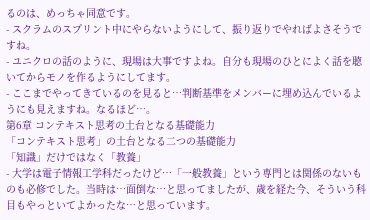るのは、めっちゃ同意です。
- スクラムのスプリント中にやらないようにして、振り返りでやればよさそうですね。
- ユニクロの話のように、現場は大事ですよね。自分も現場のひとによく話を聴いてからモノを作るようにしてます。
- ここまでやってきているのを見ると…判断基準をメンバーに埋め込んでいるようにも見えますね。なるほど…。
第6章 コンテキスト思考の土台となる基礎能力
「コンテキスト思考」の土台となる二つの基礎能力
「知識」だけではなく「教養」
- 大学は電子情報工学科だったけど…「一般教養」という専門とは関係のないものも必修でした。当時は…面倒な…と思ってましたが、歳を経た今、そういう科目もやっといてよかったな…と思っています。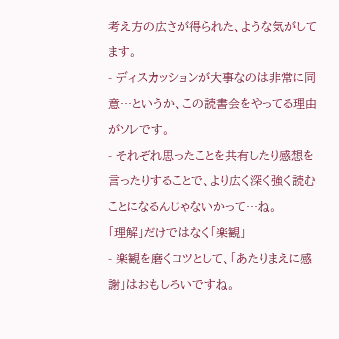考え方の広さが得られた、ような気がしてます。
- ディスカッションが大事なのは非常に同意…というか、この読書会をやってる理由がソレです。
- それぞれ思ったことを共有したり感想を言ったりすることで、より広く深く強く読むことになるんじゃないかって…ね。
「理解」だけではなく「楽観」
- 楽観を磨くコツとして、「あたりまえに感謝」はおもしろいですね。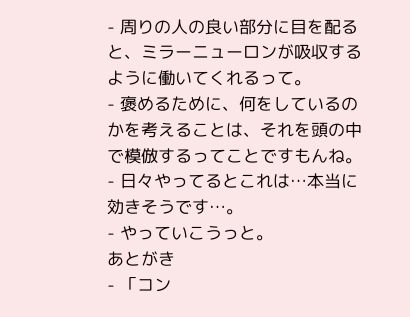- 周りの人の良い部分に目を配ると、ミラーニューロンが吸収するように働いてくれるって。
- 褒めるために、何をしているのかを考えることは、それを頭の中で模倣するってことですもんね。
- 日々やってるとこれは…本当に効きそうです…。
- やっていこうっと。
あとがき
- 「コン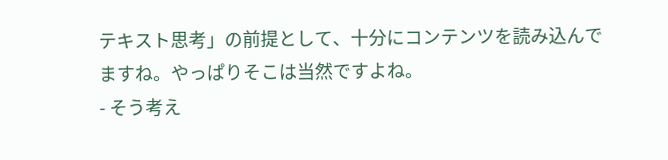テキスト思考」の前提として、十分にコンテンツを読み込んでますね。やっぱりそこは当然ですよね。
- そう考え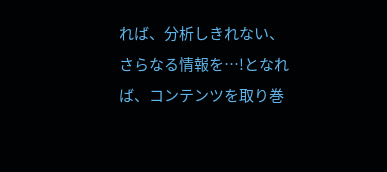れば、分析しきれない、さらなる情報を…!となれば、コンテンツを取り巻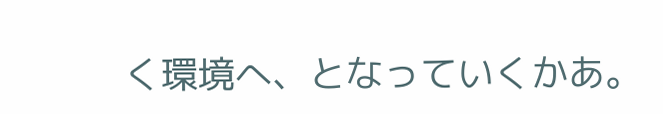く環境へ、となっていくかあ。